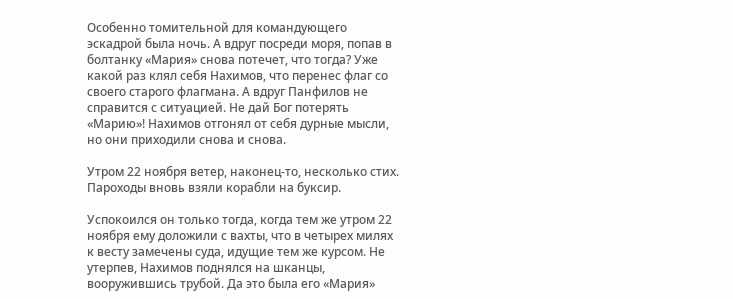Особенно томительной для командующего эскадрой была ночь. А вдруг посреди моря, попав в болтанку «Мария» снова потечет, что тогда? Уже какой раз клял себя Нахимов, что перенес флаг со своего старого флагмана. А вдруг Панфилов не справится с ситуацией. Не дай Бог потерять «Марию»! Нахимов отгонял от себя дурные мысли, но они приходили снова и снова.

Утром 22 ноября ветер, наконец-то, несколько стих. Пароходы вновь взяли корабли на буксир.

Успокоился он только тогда, когда тем же утром 22 ноября ему доложили с вахты, что в четырех милях к весту замечены суда, идущие тем же курсом. Не утерпев, Нахимов поднялся на шканцы, вооружившись трубой. Да это была его «Мария»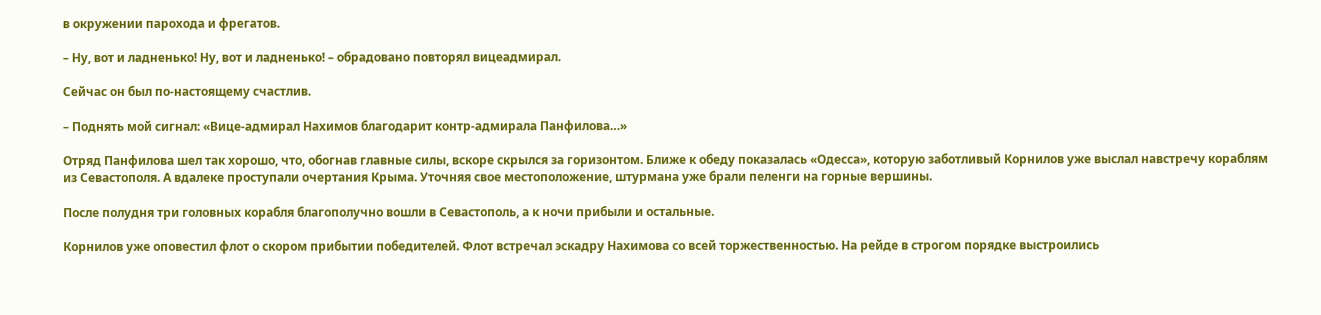в окружении парохода и фрегатов.

– Ну, вот и ладненько! Ну, вот и ладненько! – обрадовано повторял вицеадмирал.

Сейчас он был по-настоящему счастлив.

– Поднять мой сигнал: «Вице-адмирал Нахимов благодарит контр-адмирала Панфилова…»

Отряд Панфилова шел так хорошо, что, обогнав главные силы, вскоре скрылся за горизонтом. Ближе к обеду показалась «Одесса», которую заботливый Корнилов уже выслал навстречу кораблям из Севастополя. А вдалеке проступали очертания Крыма. Уточняя свое местоположение, штурмана уже брали пеленги на горные вершины.

После полудня три головных корабля благополучно вошли в Севастополь, а к ночи прибыли и остальные.

Корнилов уже оповестил флот о скором прибытии победителей. Флот встречал эскадру Нахимова со всей торжественностью. На рейде в строгом порядке выстроились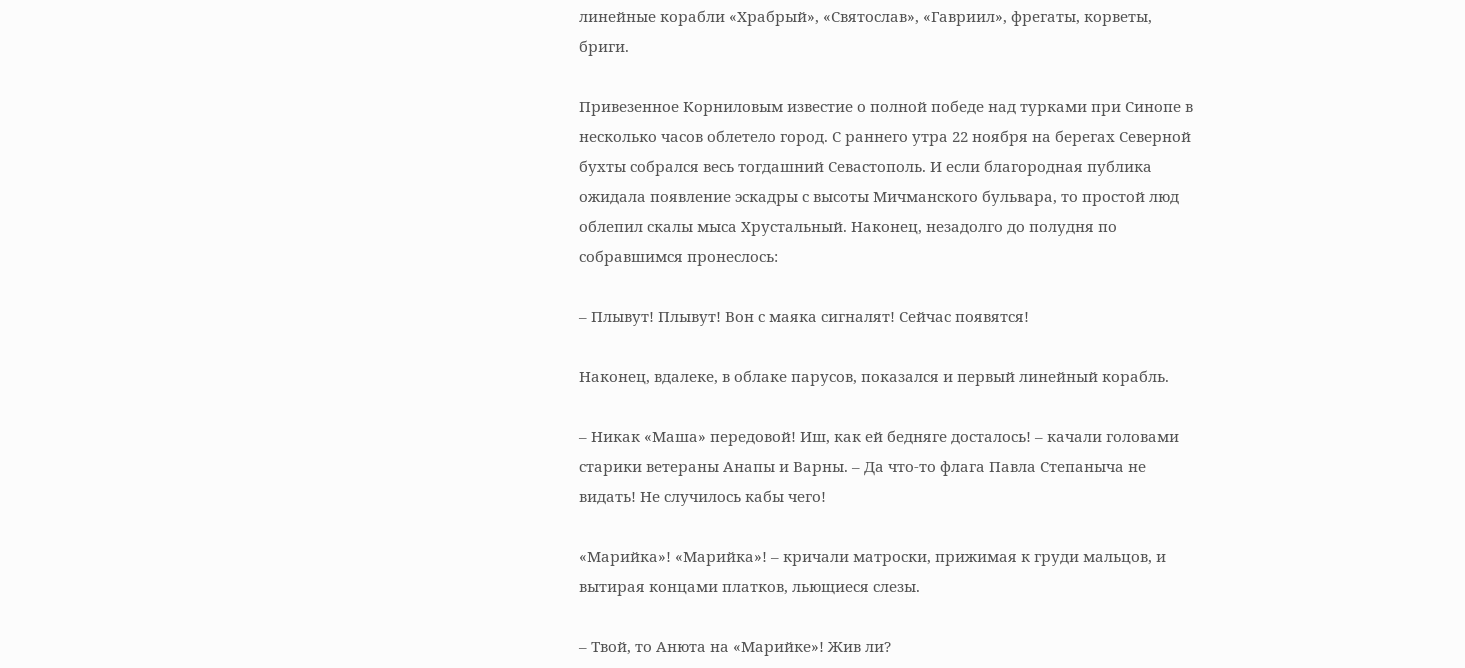линейные корабли «Храбрый», «Святослав», «Гавриил», фрегаты, корветы, бриги.

Привезенное Корниловым известие о полной победе над турками при Синопе в несколько часов облетело город. С раннего утра 22 ноября на берегах Северной бухты собрался весь тогдашний Севастополь. И если благородная публика ожидала появление эскадры с высоты Мичманского бульвара, то простой люд облепил скалы мыса Хрустальный. Наконец, незадолго до полудня по собравшимся пронеслось:

– Плывут! Плывут! Вон с маяка сигналят! Сейчас появятся!

Наконец, вдалеке, в облаке парусов, показался и первый линейный корабль.

– Никак «Маша» передовой! Иш, как ей бедняге досталось! – качали головами старики ветераны Анапы и Варны. – Да что-то флага Павла Степаныча не видать! Не случилось кабы чего!

«Марийка»! «Марийка»! – кричали матроски, прижимая к груди мальцов, и вытирая концами платков, льющиеся слезы.

– Твой, то Анюта на «Марийке»! Жив ли?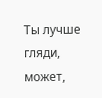Ты лучше гляди, может,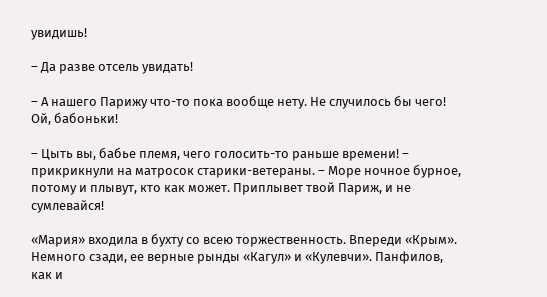увидишь!

– Да разве отсель увидать!

– А нашего Парижу что-то пока вообще нету. Не случилось бы чего! Ой, бабоньки!

– Цыть вы, бабье племя, чего голосить-то раньше времени! – прикрикнули на матросок старики-ветераны. – Море ночное бурное, потому и плывут, кто как может. Приплывет твой Париж, и не сумлевайся!

«Мария» входила в бухту со всею торжественность. Впереди «Крым». Немного сзади, ее верные рынды «Кагул» и «Кулевчи». Панфилов, как и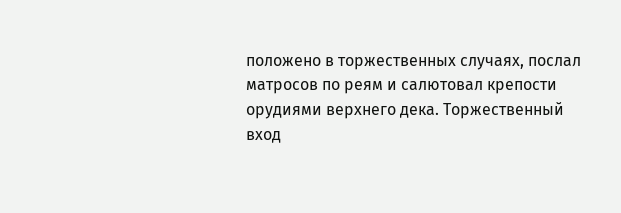положено в торжественных случаях, послал матросов по реям и салютовал крепости орудиями верхнего дека. Торжественный вход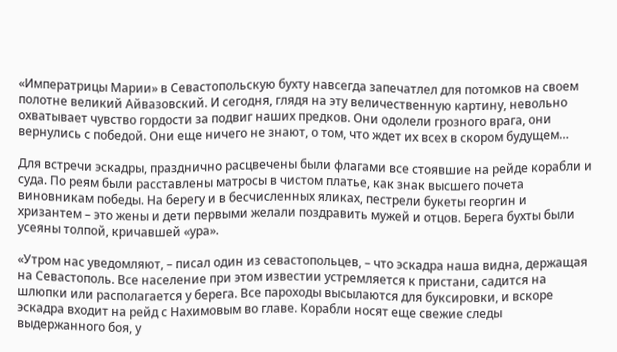«Императрицы Марии» в Севастопольскую бухту навсегда запечатлел для потомков на своем полотне великий Айвазовский. И сегодня, глядя на эту величественную картину, невольно охватывает чувство гордости за подвиг наших предков. Они одолели грозного врага, они вернулись с победой. Они еще ничего не знают, о том, что ждет их всех в скором будущем…

Для встречи эскадры, празднично расцвечены были флагами все стоявшие на рейде корабли и суда. По реям были расставлены матросы в чистом платье, как знак высшего почета виновникам победы. На берегу и в бесчисленных яликах, пестрели букеты георгин и хризантем – это жены и дети первыми желали поздравить мужей и отцов. Берега бухты были усеяны толпой, кричавшей «ура».

«Утром нас уведомляют, – писал один из севастопольцев, – что эскадра наша видна, держащая на Севастополь. Все население при этом известии устремляется к пристани, садится на шлюпки или располагается у берега. Все пароходы высылаются для буксировки, и вскоре эскадра входит на рейд с Нахимовым во главе. Корабли носят еще свежие следы выдержанного боя, у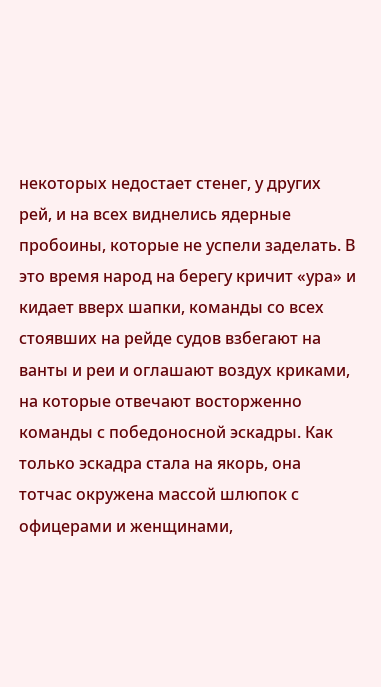некоторых недостает стенег, у других рей, и на всех виднелись ядерные пробоины, которые не успели заделать. В это время народ на берегу кричит «ура» и кидает вверх шапки, команды со всех стоявших на рейде судов взбегают на ванты и реи и оглашают воздух криками, на которые отвечают восторженно команды с победоносной эскадры. Как только эскадра стала на якорь, она тотчас окружена массой шлюпок с офицерами и женщинами,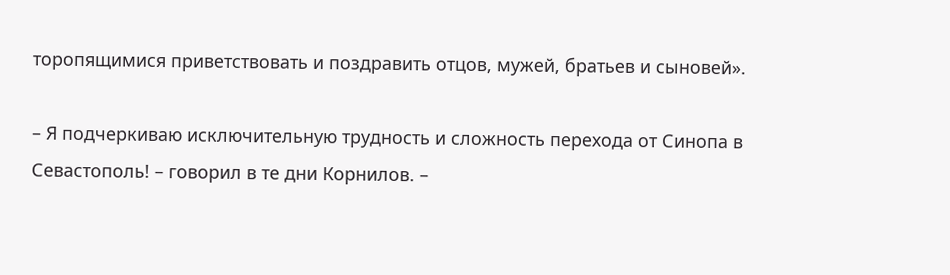торопящимися приветствовать и поздравить отцов, мужей, братьев и сыновей».

– Я подчеркиваю исключительную трудность и сложность перехода от Синопа в Севастополь! – говорил в те дни Корнилов. –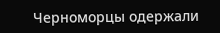Черноморцы одержали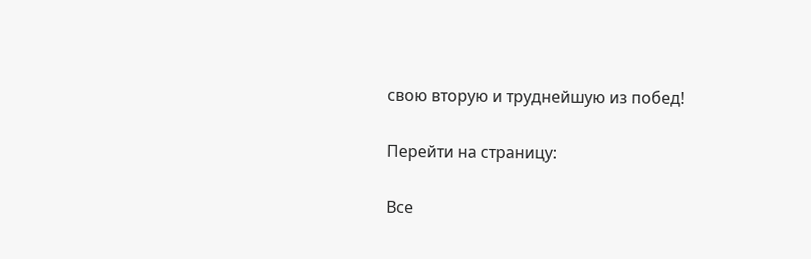свою вторую и труднейшую из побед!

Перейти на страницу:

Все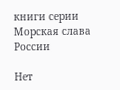книги серии Морская слава России

Нет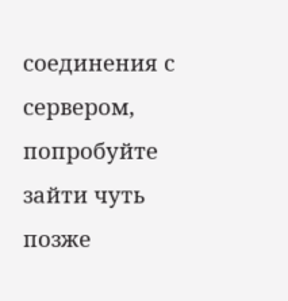соединения с сервером, попробуйте зайти чуть позже